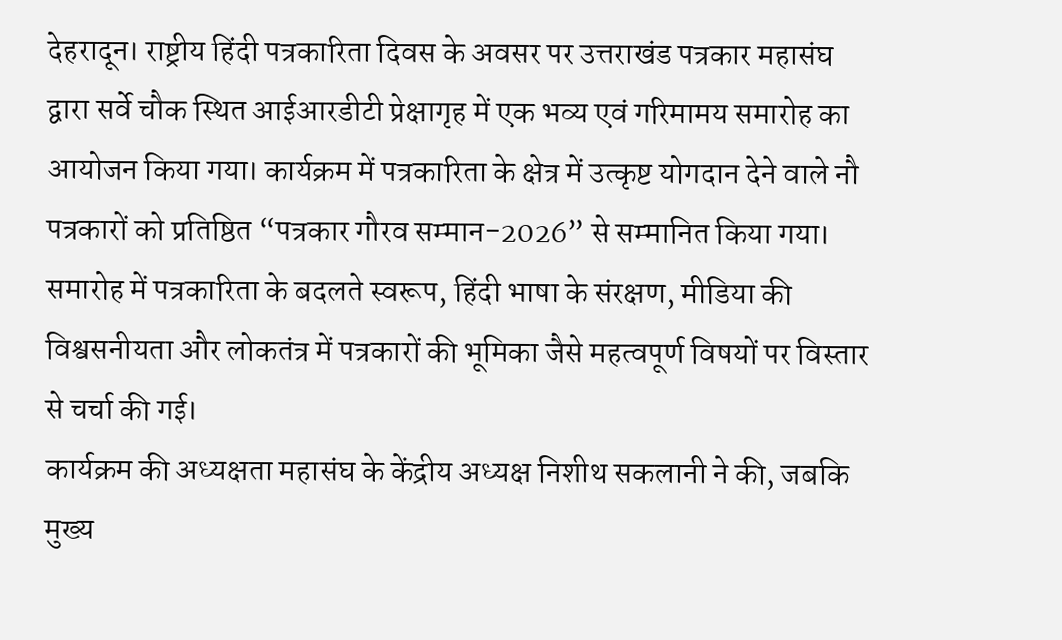देहरादून। राष्ट्रीय हिंदी पत्रकारिता दिवस के अवसर पर उत्तराखंड पत्रकार महासंघ द्वारा सर्वे चौक स्थित आईआरडीटी प्रेक्षागृह में एक भव्य एवं गरिमामय समारोह का आयोजन किया गया। कार्यक्रम में पत्रकारिता के क्षेत्र में उत्कृष्ट योगदान देने वाले नौ पत्रकारों को प्रतिष्ठित “पत्रकार गौरव सम्मान-2026” से सम्मानित किया गया। समारोह में पत्रकारिता के बदलते स्वरूप, हिंदी भाषा के संरक्षण, मीडिया की विश्वसनीयता और लोकतंत्र में पत्रकारों की भूमिका जैसे महत्वपूर्ण विषयों पर विस्तार से चर्चा की गई।
कार्यक्रम की अध्यक्षता महासंघ के केंद्रीय अध्यक्ष निशीथ सकलानी ने की, जबकि मुख्य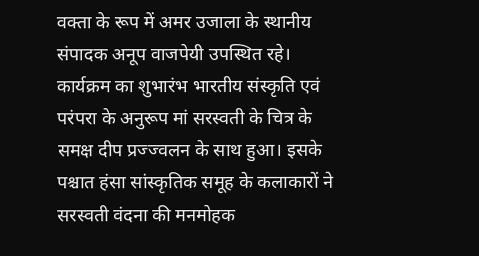वक्ता के रूप में अमर उजाला के स्थानीय संपादक अनूप वाजपेयी उपस्थित रहे। कार्यक्रम का शुभारंभ भारतीय संस्कृति एवं परंपरा के अनुरूप मां सरस्वती के चित्र के समक्ष दीप प्रज्ज्वलन के साथ हुआ। इसके पश्चात हंसा सांस्कृतिक समूह के कलाकारों ने सरस्वती वंदना की मनमोहक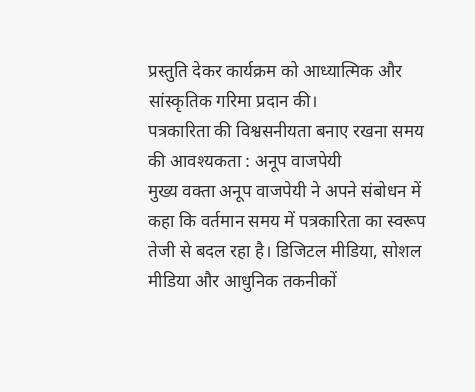प्रस्तुति देकर कार्यक्रम को आध्यात्मिक और सांस्कृतिक गरिमा प्रदान की।
पत्रकारिता की विश्वसनीयता बनाए रखना समय की आवश्यकता : अनूप वाजपेयी
मुख्य वक्ता अनूप वाजपेयी ने अपने संबोधन में कहा कि वर्तमान समय में पत्रकारिता का स्वरूप तेजी से बदल रहा है। डिजिटल मीडिया, सोशल मीडिया और आधुनिक तकनीकों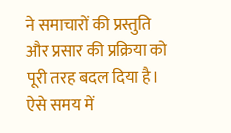ने समाचारों की प्रस्तुति और प्रसार की प्रक्रिया को पूरी तरह बदल दिया है। ऐसे समय में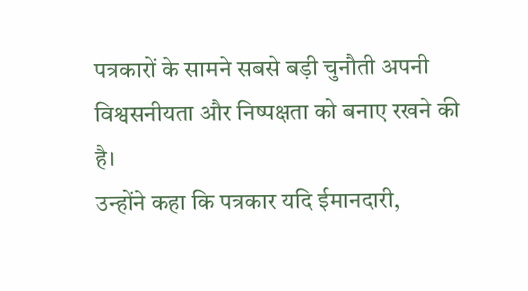पत्रकारों के सामने सबसे बड़ी चुनौती अपनी विश्वसनीयता और निष्पक्षता को बनाए रखने की है।
उन्होंने कहा कि पत्रकार यदि ईमानदारी,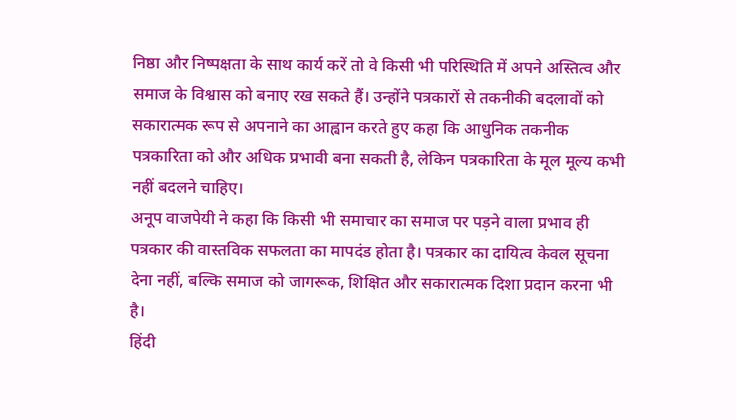निष्ठा और निष्पक्षता के साथ कार्य करें तो वे किसी भी परिस्थिति में अपने अस्तित्व और समाज के विश्वास को बनाए रख सकते हैं। उन्होंने पत्रकारों से तकनीकी बदलावों को सकारात्मक रूप से अपनाने का आह्वान करते हुए कहा कि आधुनिक तकनीक पत्रकारिता को और अधिक प्रभावी बना सकती है, लेकिन पत्रकारिता के मूल मूल्य कभी नहीं बदलने चाहिए।
अनूप वाजपेयी ने कहा कि किसी भी समाचार का समाज पर पड़ने वाला प्रभाव ही पत्रकार की वास्तविक सफलता का मापदंड होता है। पत्रकार का दायित्व केवल सूचना देना नहीं, बल्कि समाज को जागरूक, शिक्षित और सकारात्मक दिशा प्रदान करना भी है।
हिंदी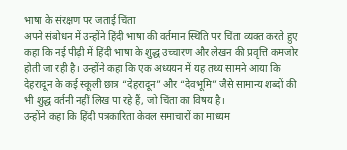भाषा के संरक्षण पर जताई चिंता
अपने संबोधन में उन्होंने हिंदी भाषा की वर्तमान स्थिति पर चिंता व्यक्त करते हुए कहा कि नई पीढ़ी में हिंदी भाषा के शुद्ध उच्चारण और लेखन की प्रवृत्ति कमजोर होती जा रही है। उन्होंने कहा कि एक अध्ययन में यह तथ्य सामने आया कि देहरादून के कई स्कूली छात्र “देहरादून” और “देवभूमि” जैसे सामान्य शब्दों की भी शुद्ध वर्तनी नहीं लिख पा रहे हैं, जो चिंता का विषय है।
उन्होंने कहा कि हिंदी पत्रकारिता केवल समाचारों का माध्यम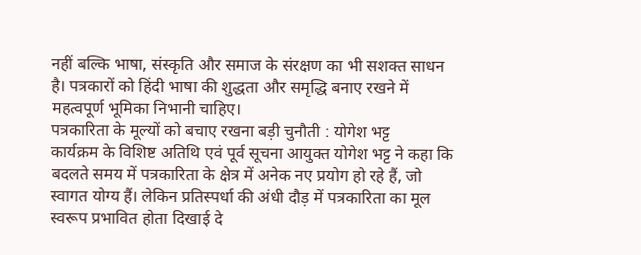नहीं बल्कि भाषा, संस्कृति और समाज के संरक्षण का भी सशक्त साधन है। पत्रकारों को हिंदी भाषा की शुद्धता और समृद्धि बनाए रखने में महत्वपूर्ण भूमिका निभानी चाहिए।
पत्रकारिता के मूल्यों को बचाए रखना बड़ी चुनौती : योगेश भट्ट
कार्यक्रम के विशिष्ट अतिथि एवं पूर्व सूचना आयुक्त योगेश भट्ट ने कहा कि बदलते समय में पत्रकारिता के क्षेत्र में अनेक नए प्रयोग हो रहे हैं, जो स्वागत योग्य हैं। लेकिन प्रतिस्पर्धा की अंधी दौड़ में पत्रकारिता का मूल स्वरूप प्रभावित होता दिखाई दे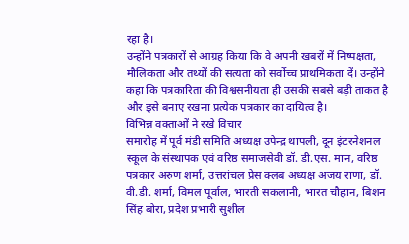रहा है।
उन्होंने पत्रकारों से आग्रह किया कि वे अपनी खबरों में निष्पक्षता, मौलिकता और तथ्यों की सत्यता को सर्वोच्च प्राथमिकता दें। उन्होंने कहा कि पत्रकारिता की विश्वसनीयता ही उसकी सबसे बड़ी ताकत है और इसे बनाए रखना प्रत्येक पत्रकार का दायित्व है।
विभिन्न वक्ताओं ने रखे विचार
समारोह में पूर्व मंडी समिति अध्यक्ष उपेन्द्र थापली, दून इंटरनेशनल स्कूल के संस्थापक एवं वरिष्ठ समाजसेवी डॉ. डी.एस. मान, वरिष्ठ पत्रकार अरुण शर्मा, उत्तरांचल प्रेस क्लब अध्यक्ष अजय राणा, डॉ. वी.डी. शर्मा, विमल पूर्वाल, भारती सकलानी, भारत चौहान, बिशन सिंह बोरा, प्रदेश प्रभारी सुशील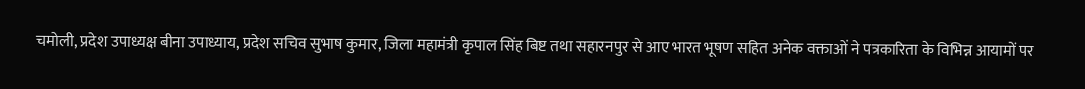चमोली, प्रदेश उपाध्यक्ष बीना उपाध्याय, प्रदेश सचिव सुभाष कुमार, जिला महामंत्री कृपाल सिंह बिष्ट तथा सहारनपुर से आए भारत भूषण सहित अनेक वक्ताओं ने पत्रकारिता के विभिन्न आयामों पर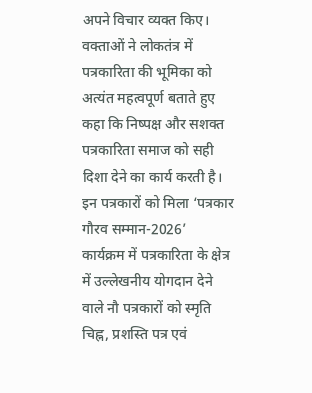अपने विचार व्यक्त किए।
वक्ताओं ने लोकतंत्र में पत्रकारिता की भूमिका को अत्यंत महत्वपूर्ण बताते हुए कहा कि निष्पक्ष और सशक्त पत्रकारिता समाज को सही दिशा देने का कार्य करती है।
इन पत्रकारों को मिला ‘पत्रकार गौरव सम्मान-2026’
कार्यक्रम में पत्रकारिता के क्षेत्र में उल्लेखनीय योगदान देने वाले नौ पत्रकारों को स्मृति चिह्न, प्रशस्ति पत्र एवं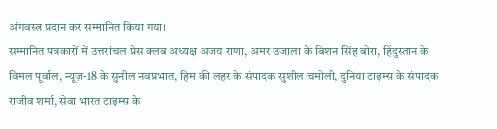अंगवस्त्र प्रदान कर सम्मानित किया गया।
सम्मानित पत्रकारों में उत्तरांचल प्रेस क्लब अध्यक्ष अजय राणा, अमर उजाला के बिशन सिंह बोरा, हिंदुस्तान के विमल पूर्वाल, न्यूज़-18 के सुनील नवप्रभात, हिम की लहर के संपादक सुशील चमोली, दुनिया टाइम्स के संपादक राजीव शर्मा, सेवा भारत टाइम्स के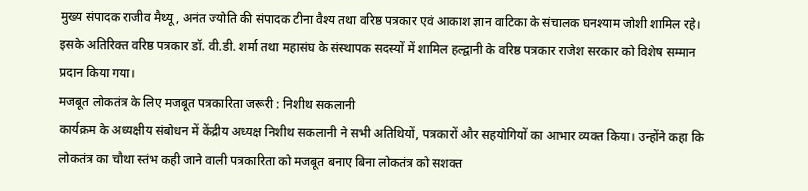मुख्य संपादक राजीव मैथ्यू, अनंत ज्योति की संपादक टीना वैश्य तथा वरिष्ठ पत्रकार एवं आकाश ज्ञान वाटिका के संचालक घनश्याम जोशी शामिल रहे।
इसके अतिरिक्त वरिष्ठ पत्रकार डॉ. वी.डी. शर्मा तथा महासंघ के संस्थापक सदस्यों में शामिल हल्द्वानी के वरिष्ठ पत्रकार राजेश सरकार को विशेष सम्मान प्रदान किया गया।
मजबूत लोकतंत्र के लिए मजबूत पत्रकारिता जरूरी : निशीथ सकलानी
कार्यक्रम के अध्यक्षीय संबोधन में केंद्रीय अध्यक्ष निशीथ सकलानी ने सभी अतिथियों, पत्रकारों और सहयोगियों का आभार व्यक्त किया। उन्होंने कहा कि लोकतंत्र का चौथा स्तंभ कही जाने वाली पत्रकारिता को मजबूत बनाए बिना लोकतंत्र को सशक्त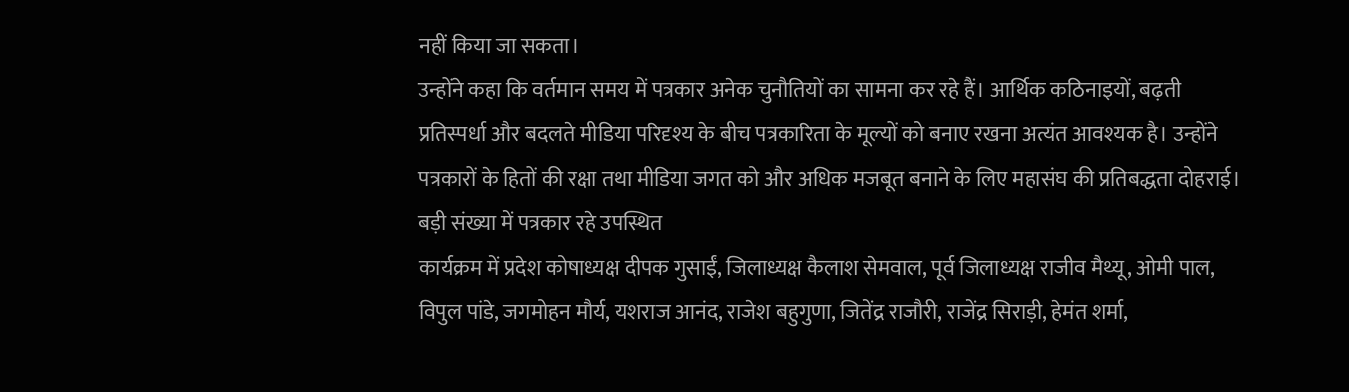नहीं किया जा सकता।
उन्होंने कहा कि वर्तमान समय में पत्रकार अनेक चुनौतियों का सामना कर रहे हैं। आर्थिक कठिनाइयों, बढ़ती प्रतिस्पर्धा और बदलते मीडिया परिदृश्य के बीच पत्रकारिता के मूल्यों को बनाए रखना अत्यंत आवश्यक है। उन्होंने पत्रकारों के हितों की रक्षा तथा मीडिया जगत को और अधिक मजबूत बनाने के लिए महासंघ की प्रतिबद्धता दोहराई।
बड़ी संख्या में पत्रकार रहे उपस्थित
कार्यक्रम में प्रदेश कोषाध्यक्ष दीपक गुसाईं, जिलाध्यक्ष कैलाश सेमवाल, पूर्व जिलाध्यक्ष राजीव मैथ्यू, ओमी पाल, विपुल पांडे, जगमोहन मौर्य, यशराज आनंद, राजेश बहुगुणा, जितेंद्र राजौरी, राजेंद्र सिराड़ी, हेमंत शर्मा,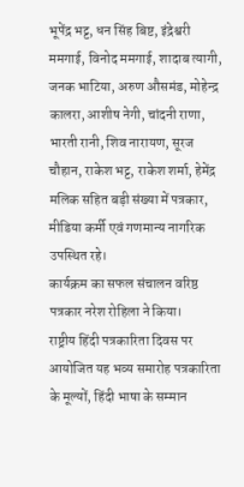भूपेंद्र भट्ट, धन सिंह बिष्ट, इंद्रेश्वरी ममगाई, विनोद ममगाई, शादाब त्यागी, जनक भाटिया, अरुण औसमंड, मोहेन्द्र कालरा, आशीष नेगी, चांदनी राणा, भारती रानी, शिव नारायण, सूरज चौहान, राकेश भट्ट, राकेश शर्मा, हेमेंद्र मलिक सहित बड़ी संख्या में पत्रकार, मीडिया कर्मी एवं गणमान्य नागरिक उपस्थित रहे।
कार्यक्रम का सफल संचालन वरिष्ठ पत्रकार नरेश रोहिला ने किया।
राष्ट्रीय हिंदी पत्रकारिता दिवस पर आयोजित यह भव्य समारोह पत्रकारिता के मूल्यों, हिंदी भाषा के सम्मान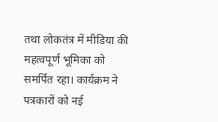तथा लोकतंत्र में मीडिया की महत्वपूर्ण भूमिका को समर्पित रहा। कार्यक्रम ने पत्रकारों को नई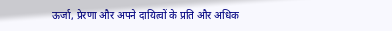ऊर्जा, प्रेरणा और अपने दायित्वों के प्रति और अधिक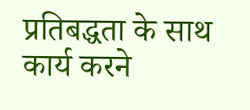प्रतिबद्धता के साथ कार्य करने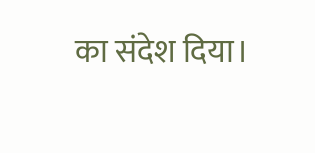का संदेश दिया।